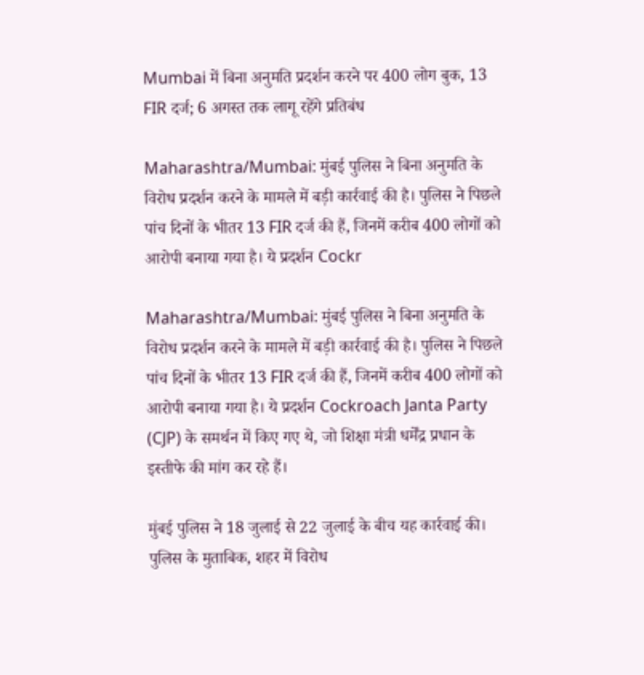Mumbai में बिना अनुमति प्रदर्शन करने पर 400 लोग बुक, 13 FIR दर्ज; 6 अगस्त तक लागू रहेंगे प्रतिबंध

Maharashtra/Mumbai: मुंबई पुलिस ने बिना अनुमति के विरोध प्रदर्शन करने के मामले में बड़ी कार्रवाई की है। पुलिस ने पिछले पांच दिनों के भीतर 13 FIR दर्ज की हैं, जिनमें करीब 400 लोगों को आरोपी बनाया गया है। ये प्रदर्शन Cockr

Maharashtra/Mumbai: मुंबई पुलिस ने बिना अनुमति के विरोध प्रदर्शन करने के मामले में बड़ी कार्रवाई की है। पुलिस ने पिछले पांच दिनों के भीतर 13 FIR दर्ज की हैं, जिनमें करीब 400 लोगों को आरोपी बनाया गया है। ये प्रदर्शन Cockroach Janta Party (CJP) के समर्थन में किए गए थे, जो शिक्षा मंत्री धर्मेंद्र प्रधान के इस्तीफे की मांग कर रहे हैं।

मुंबई पुलिस ने 18 जुलाई से 22 जुलाई के बीच यह कार्रवाई की। पुलिस के मुताबिक, शहर में विरोध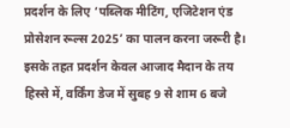प्रदर्शन के लिए ‘पब्लिक मीटिंग, एजिटेशन एंड प्रोसेशन रूल्स 2025’ का पालन करना जरूरी है। इसके तहत प्रदर्शन केवल आजाद मैदान के तय हिस्से में, वर्किंग डेज में सुबह 9 से शाम 6 बजे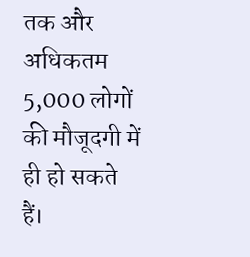तक और अधिकतम 5,000 लोगों की मौजूदगी में ही हो सकते हैं।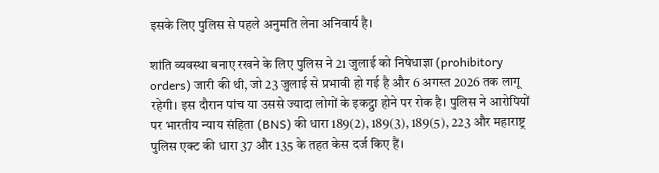इसके लिए पुलिस से पहले अनुमति लेना अनिवार्य है।

शांति व्यवस्था बनाए रखने के लिए पुलिस ने 21 जुलाई को निषेधाज्ञा (prohibitory orders) जारी की थी, जो 23 जुलाई से प्रभावी हो गई है और 6 अगस्त 2026 तक लागू रहेगी। इस दौरान पांच या उससे ज्यादा लोगों के इकट्ठा होने पर रोक है। पुलिस ने आरोपियों पर भारतीय न्याय संहिता (BNS) की धारा 189(2), 189(3), 189(5), 223 और महाराष्ट्र पुलिस एक्ट की धारा 37 और 135 के तहत केस दर्ज किए हैं।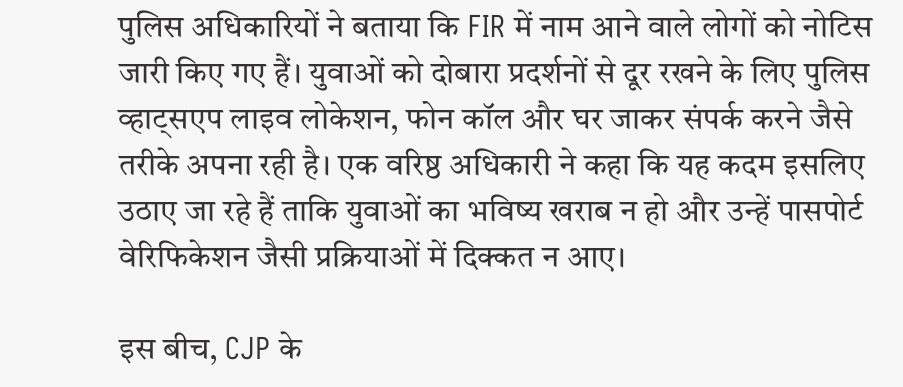पुलिस अधिकारियों ने बताया कि FIR में नाम आने वाले लोगों को नोटिस जारी किए गए हैं। युवाओं को दोबारा प्रदर्शनों से दूर रखने के लिए पुलिस व्हाट्सएप लाइव लोकेशन, फोन कॉल और घर जाकर संपर्क करने जैसे तरीके अपना रही है। एक वरिष्ठ अधिकारी ने कहा कि यह कदम इसलिए उठाए जा रहे हैं ताकि युवाओं का भविष्य खराब न हो और उन्हें पासपोर्ट वेरिफिकेशन जैसी प्रक्रियाओं में दिक्कत न आए।

इस बीच, CJP के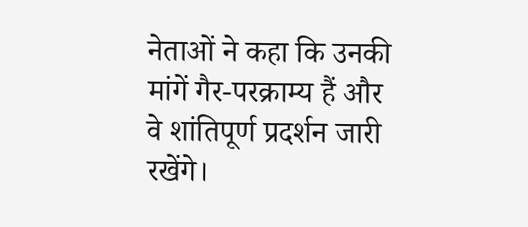नेताओं ने कहा कि उनकी मांगें गैर-परक्राम्य हैं और वे शांतिपूर्ण प्रदर्शन जारी रखेंगे।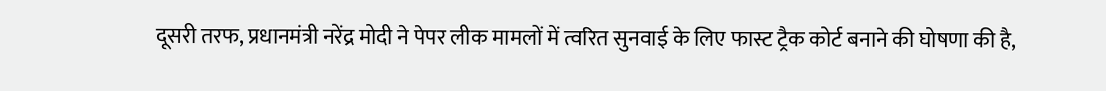दूसरी तरफ, प्रधानमंत्री नरेंद्र मोदी ने पेपर लीक मामलों में त्वरित सुनवाई के लिए फास्ट ट्रैक कोर्ट बनाने की घोषणा की है,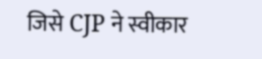जिसे CJP ने स्वीकार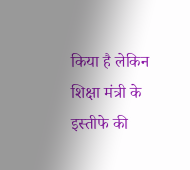किया है लेकिन शिक्षा मंत्री के इस्तीफे की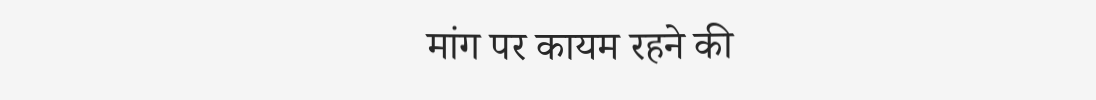मांग पर कायम रहने की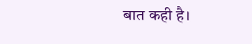बात कही है।